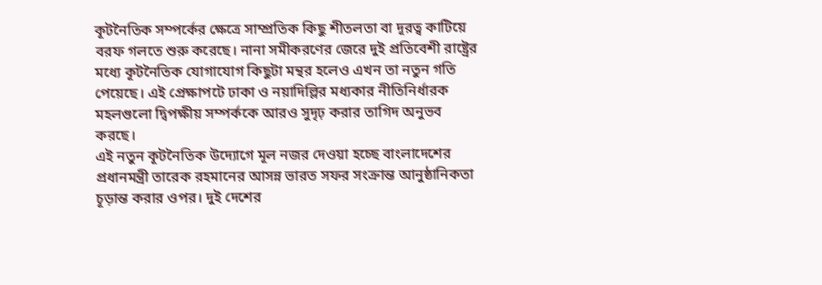কূটনৈতিক সম্পর্কের ক্ষেত্রে সাম্প্রতিক কিছু শীতলতা বা দূরত্ব কাটিয়ে বরফ গলতে শুরু করেছে। নানা সমীকরণের জেরে দুই প্রতিবেশী রাষ্ট্রের মধ্যে কূটনৈতিক যোগাযোগ কিছুটা মন্থর হলেও এখন তা নতুন গতি পেয়েছে। এই প্রেক্ষাপটে ঢাকা ও নয়াদিল্লির মধ্যকার নীতিনির্ধারক মহলগুলো দ্বিপক্ষীয় সম্পর্ককে আরও সুদৃঢ় করার তাগিদ অনুভব করছে।
এই নতুন কূটনৈতিক উদ্যোগে মূল নজর দেওয়া হচ্ছে বাংলাদেশের প্রধানমন্ত্রী তারেক রহমানের আসন্ন ভারত সফর সংক্রান্ত আনুষ্ঠানিকতা চূড়ান্ত করার ওপর। দুই দেশের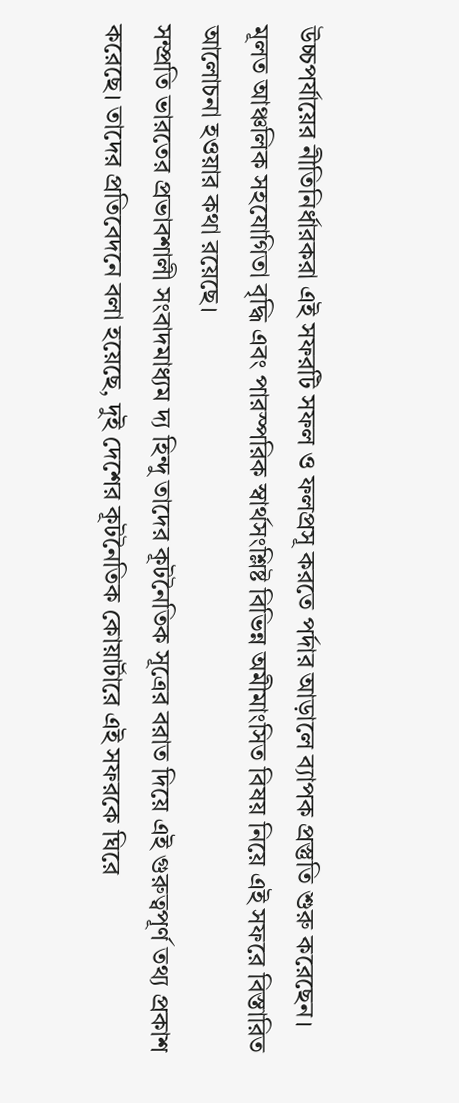উচ্চপর্যায়ের নীতিনির্ধারকরা এই সফরটি সফল ও ফলপ্রসূ করতে পর্দার আড়ালে ব্যাপক প্রস্তুতি শুরু করেছেন। মূলত আঞ্চলিক সহযোগিতা বৃদ্ধি এবং পারস্পরিক স্বার্থসংশ্লিষ্ট বিভিন্ন অমীমাংসিত বিষয় নিয়ে এই সফরে বিস্তারিত আলোচনা হওয়ার কথা রয়েছে।
সম্প্রতি ভারতের প্রভাবশালী সংবাদমাধ্যম দ্য হিন্দু তাদের কূটনৈতিক সূত্রের বরাত দিয়ে এই গুরুত্বপূর্ণ তথ্য প্রকাশ করেছে। তাদের প্রতিবেদনে বলা হয়েছে, দুই দেশের কূটনৈতিক কোয়ার্টারে এই সফরকে ঘিরে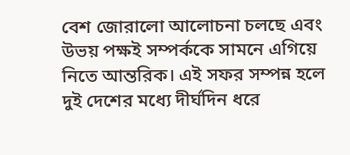বেশ জোরালো আলোচনা চলছে এবং উভয় পক্ষই সম্পর্ককে সামনে এগিয়ে নিতে আন্তরিক। এই সফর সম্পন্ন হলে দুই দেশের মধ্যে দীর্ঘদিন ধরে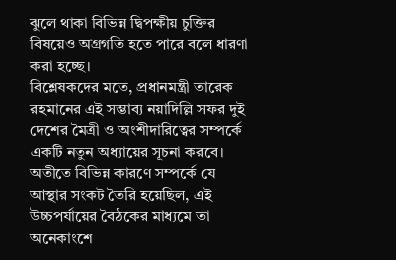ঝুলে থাকা বিভিন্ন দ্বিপক্ষীয় চুক্তির বিষয়েও অগ্রগতি হতে পারে বলে ধারণা করা হচ্ছে।
বিশ্লেষকদের মতে, প্রধানমন্ত্রী তারেক রহমানের এই সম্ভাব্য নয়াদিল্লি সফর দুই দেশের মৈত্রী ও অংশীদারিত্বের সম্পর্কে একটি নতুন অধ্যায়ের সূচনা করবে। অতীতে বিভিন্ন কারণে সম্পর্কে যে আস্থার সংকট তৈরি হয়েছিল, এই উচ্চপর্যায়ের বৈঠকের মাধ্যমে তা অনেকাংশে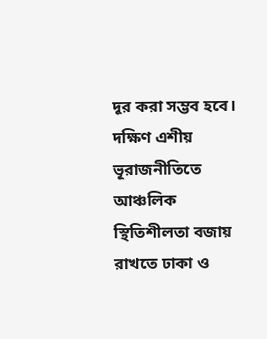দূর করা সম্ভব হবে। দক্ষিণ এশীয় ভূরাজনীতিতে আঞ্চলিক স্থিতিশীলতা বজায় রাখতে ঢাকা ও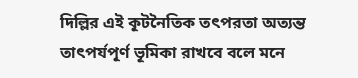দিল্লির এই কূটনৈতিক তৎপরতা অত্যন্ত তাৎপর্যপূর্ণ ভূমিকা রাখবে বলে মনে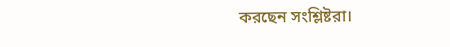করছেন সংশ্লিষ্টরা।